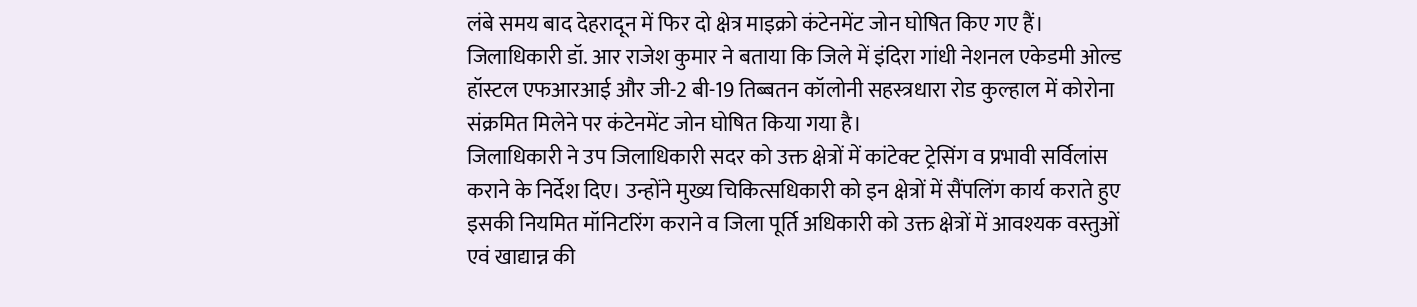लंबे समय बाद देहरादून में फिर दो क्षेत्र माइक्रो कंटेनमेंट जोन घोषित किए गए हैं। जिलाधिकारी डॉ. आर राजेश कुमार ने बताया कि जिले में इंदिरा गांधी नेशनल एकेडमी ओल्ड हॉस्टल एफआरआई और जी-2 बी-19 तिब्बतन कॉलोनी सहस्त्रधारा रोड कुल्हाल में कोरोना संक्रमित मिलेने पर कंटेनमेंट जोन घोषित किया गया है।
जिलाधिकारी ने उप जिलाधिकारी सदर को उक्त क्षेत्रों में कांटेक्ट ट्रेसिंग व प्रभावी सर्विलांस कराने के निर्देश दिए। उन्होंने मुख्य चिकित्सधिकारी को इन क्षेत्रों में सैंपलिंग कार्य कराते हुए इसकी नियमित मॉनिटरिंग कराने व जिला पूर्ति अधिकारी को उक्त क्षेत्रों में आवश्यक वस्तुओं एवं खाद्यान्न की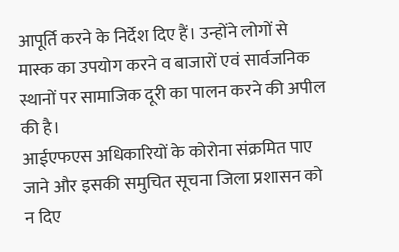आपूर्ति करने के निर्देश दिए हैं। उन्होंने लोगों से मास्क का उपयोग करने व बाजारों एवं सार्वजनिक स्थानों पर सामाजिक दूरी का पालन करने की अपील की है।
आईएफएस अधिकारियों के कोरोना संक्रमित पाए जाने और इसकी समुचित सूचना जिला प्रशासन को न दिए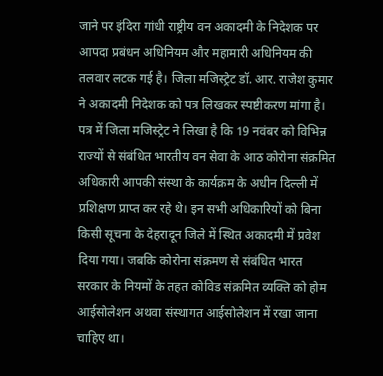जाने पर इंदिरा गांधी राष्ट्रीय वन अकादमी के निदेशक पर आपदा प्रबंधन अधिनियम और महामारी अधिनियम की तलवार लटक गई है। जिला मजिस्ट्रेट डॉ. आर. राजेश कुमार ने अकादमी निदेशक को पत्र लिखकर स्पष्टीकरण मांगा है।
पत्र में जिला मजिस्ट्रेट ने लिखा है कि 19 नवंबर को विभिन्न राज्यों से संबंधित भारतीय वन सेवा के आठ कोरोना संक्रमित अधिकारी आपकी संस्था के कार्यक्रम के अधीन दिल्ली में प्रशिक्षण प्राप्त कर रहे थे। इन सभी अधिकारियों को बिना किसी सूचना के देहरादून जिले में स्थित अकादमी में प्रवेश दिया गया। जबकि कोरोना संक्रमण से संबंधित भारत सरकार के नियमों के तहत कोविड संक्रमित व्यक्ति को होम आईसोलेशन अथवा संस्थागत आईसोलेशन में रखा जाना चाहिए था।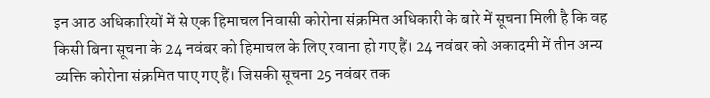इन आठ अधिकारियों में से एक हिमाचल निवासी कोरोना संक्रमित अधिकारी के बारे में सूचना मिली है कि वह किसी बिना सूचना के 24 नवंबर को हिमाचल के लिए रवाना हो गए हैं। 24 नवंबर को अकादमी में तीन अन्य व्यक्ति कोरोना संक्रमित पाए गए हैं। जिसकी सूचना 25 नवंबर तक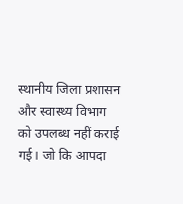स्थानीय जिला प्रशासन और स्वास्थ्य विभाग को उपलब्ध नहीं कराई गई। जो कि आपदा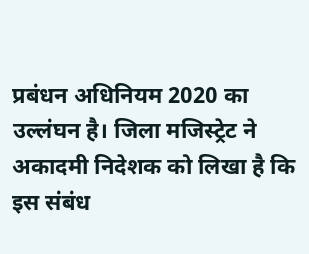प्रबंधन अधिनियम 2020 का उल्लंघन है। जिला मजिस्ट्रेट ने अकादमी निदेशक को लिखा है कि इस संबंध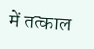में तत्काल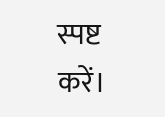स्पष्ट करें।